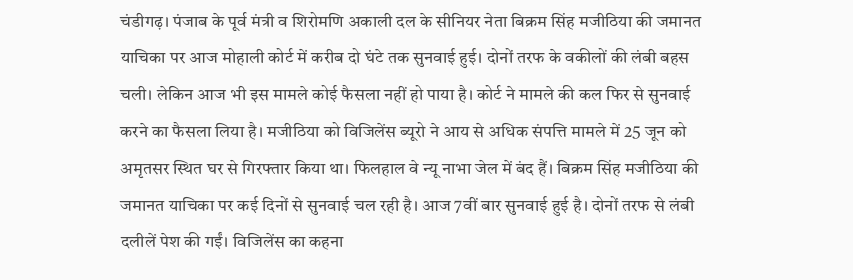चंडीगढ़। पंजाब के पूर्व मंत्री व शिरोमणि अकाली दल के सीनियर नेता बिक्रम सिंह मजीठिया की जमानत याचिका पर आज मोहाली कोर्ट में करीब दो घंटे तक सुनवाई हुई। दोनों तरफ के वकीलों की लंबी बहस चली। लेकिन आज भी इस मामले कोई फैसला नहीं हो पाया है। कोर्ट ने मामले की कल फिर से सुनवाई करने का फैसला लिया है। मजीठिया को विजिलेंस ब्यूरो ने आय से अधिक संपत्ति मामले में 25 जून को अमृतसर स्थित घर से गिरफ्तार किया था। फिलहाल वे न्यू नाभा जेल में बंद हैं। बिक्रम सिंह मजीठिया की जमानत याचिका पर कई दिनों से सुनवाई चल रही है। आज 7वीं बार सुनवाई हुई है। दोनों तरफ से लंबी दलीलें पेश की गईं। विजिलेंस का कहना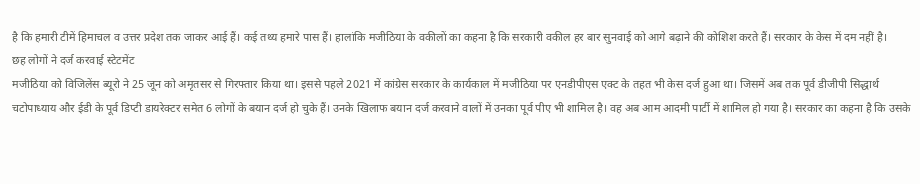है कि हमारी टीमें हिमाचल व उत्तर प्रदेश तक जाकर आई हैं। कई तथ्य हमारे पास हैं। हालांकि मजीठिया के वकीलों का कहना है कि सरकारी वकील हर बार सुनवाई को आगे बढ़ाने की कोशिश करते हैं। सरकार के केस में दम नहीं है।
छह लोगों ने दर्ज करवाई स्टेटमेंट
मजीठिया को विजिलेंस ब्यूरो ने 25 जून को अमृतसर से गिरफ्तार किया था। इससे पहले 2021 में कांग्रेस सरकार के कार्यकाल में मजीठिया पर एनडीपीएस एक्ट के तहत भी केस दर्ज हुआ था। जिसमें अब तक पूर्व डीजीपी सिद्धार्थ चटोपाध्याय और ईडी के पूर्व डिप्टी डायरेक्टर समेत 6 लोगों के बयान दर्ज हो चुके हैं। उनके खिलाफ बयान दर्ज करवाने वालों में उनका पूर्व पीए भी शामिल है। वह अब आम आदमी पार्टी में शामिल हो गया है। सरकार का कहना है कि उसके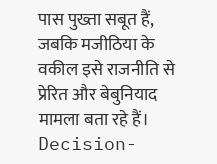पास पुख्ता सबूत हैं, जबकि मजीठिया के वकील इसे राजनीति से प्रेरित और बेबुनियाद मामला बता रहे हैं।
Decision-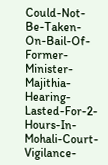Could-Not-Be-Taken-On-Bail-Of-Former-Minister-Majithia-Hearing-Lasted-For-2-Hours-In-Mohali-Court-Vigilance-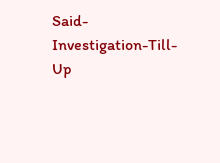Said-Investigation-Till-Up